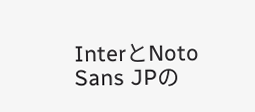InterとNoto Sans JPの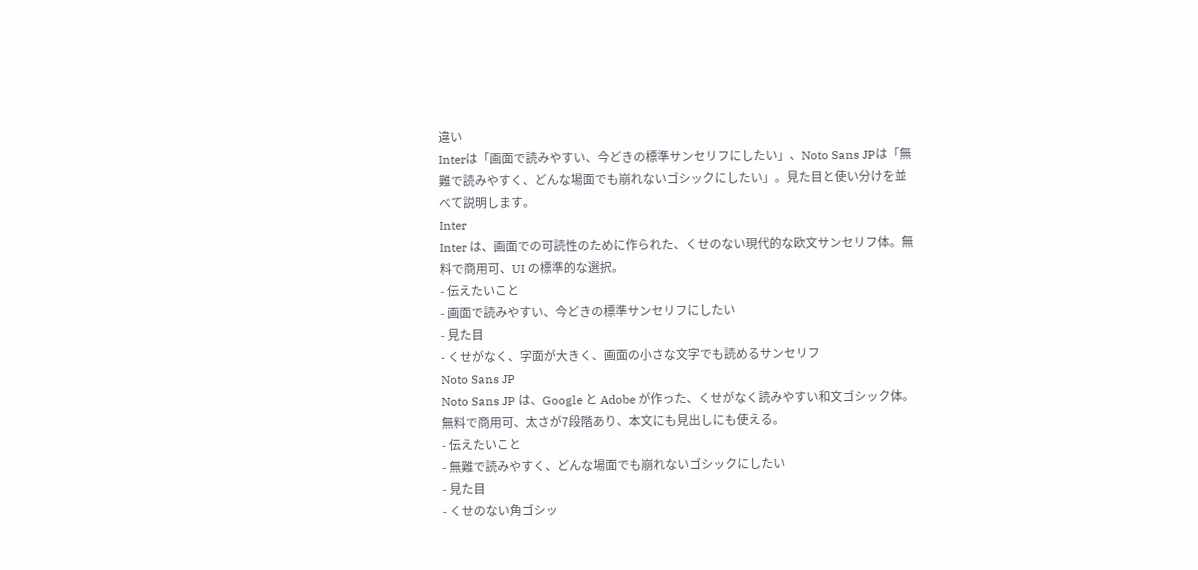違い
Interは「画面で読みやすい、今どきの標準サンセリフにしたい」、Noto Sans JPは「無難で読みやすく、どんな場面でも崩れないゴシックにしたい」。見た目と使い分けを並べて説明します。
Inter
Inter は、画面での可読性のために作られた、くせのない現代的な欧文サンセリフ体。無料で商用可、UI の標準的な選択。
- 伝えたいこと
- 画面で読みやすい、今どきの標準サンセリフにしたい
- 見た目
- くせがなく、字面が大きく、画面の小さな文字でも読めるサンセリフ
Noto Sans JP
Noto Sans JP は、Google と Adobe が作った、くせがなく読みやすい和文ゴシック体。無料で商用可、太さが7段階あり、本文にも見出しにも使える。
- 伝えたいこと
- 無難で読みやすく、どんな場面でも崩れないゴシックにしたい
- 見た目
- くせのない角ゴシッ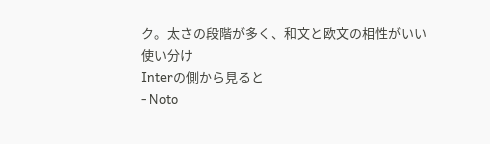ク。太さの段階が多く、和文と欧文の相性がいい
使い分け
Interの側から見ると
- Noto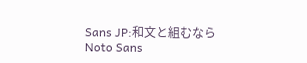Sans JP:和文と組むなら Noto Sans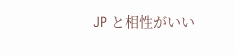JP と相性がいい